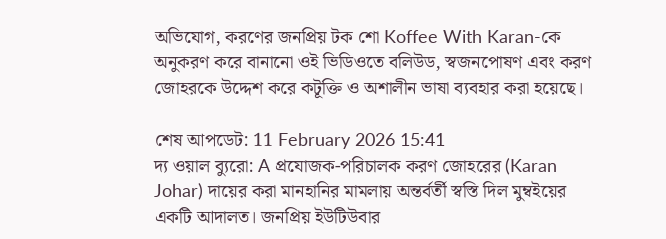অভিযোগ, করণের জনপ্রিয় টক শো Koffee With Karan-কে অনুকরণ করে বানানো ওই ভিডিওতে বলিউড, স্বজনপোষণ এবং করণ জোহরকে উদ্দেশ করে কটূক্তি ও অশালীন ভাষা ব্যবহার করা হয়েছে।

শেষ আপডেট: 11 February 2026 15:41
দ্য ওয়াল ব্যুরো: A প্রযোজক-পরিচালক করণ জোহরের (Karan Johar) দায়ের করা মানহানির মামলায় অন্তর্বর্তী স্বস্তি দিল মুম্বইয়ের একটি আদালত। জনপ্রিয় ইউটিউবার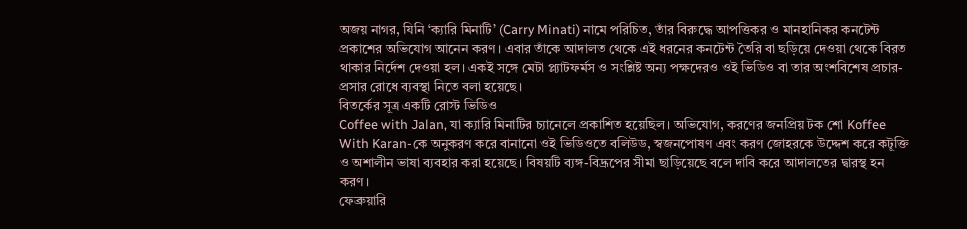অজয় নাগর, যিনি ‘ক্যারি মিনাটি’ (Carry Minati) নামে পরিচিত, তাঁর বিরুদ্ধে আপত্তিকর ও মানহানিকর কনটেন্ট প্রকাশের অভিযোগ আনেন করণ। এবার তাঁকে আদালত থেকে এই ধরনের কনটেন্ট তৈরি বা ছড়িয়ে দেওয়া থেকে বিরত থাকার নির্দেশ দেওয়া হল। একই সঙ্গে মেটা প্ল্যাটফর্মস ও সংশ্লিষ্ট অন্য পক্ষদেরও ওই ভিডিও বা তার অংশবিশেষ প্রচার-প্রসার রোধে ব্যবস্থা নিতে বলা হয়েছে।
বিতর্কের সূত্র একটি রোস্ট ভিডিও
Coffee with Jalan, যা ক্যারি মিনাটির চ্যানেলে প্রকাশিত হয়েছিল। অভিযোগ, করণের জনপ্রিয় টক শো Koffee With Karan-কে অনুকরণ করে বানানো ওই ভিডিওতে বলিউড, স্বজনপোষণ এবং করণ জোহরকে উদ্দেশ করে কটূক্তি ও অশালীন ভাষা ব্যবহার করা হয়েছে। বিষয়টি ব্যঙ্গ-বিদ্রূপের সীমা ছাড়িয়েছে বলে দাবি করে আদালতের দ্বারস্থ হন করণ।
ফেব্রুয়ারি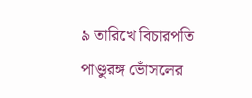৯ তারিখে বিচারপতি পাণ্ডুরঙ্গ ভোঁসলের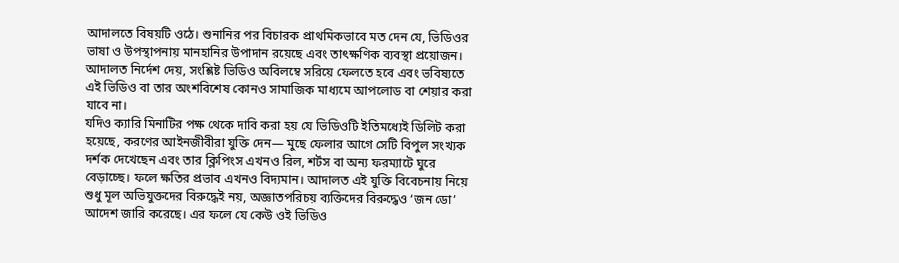আদালতে বিষয়টি ওঠে। শুনানির পর বিচারক প্রাথমিকভাবে মত দেন যে, ভিডিওর ভাষা ও উপস্থাপনায় মানহানির উপাদান রয়েছে এবং তাৎক্ষণিক ব্যবস্থা প্রয়োজন। আদালত নির্দেশ দেয়, সংশ্লিষ্ট ভিডিও অবিলম্বে সরিয়ে ফেলতে হবে এবং ভবিষ্যতে এই ভিডিও বা তার অংশবিশেষ কোনও সামাজিক মাধ্যমে আপলোড বা শেয়ার করা যাবে না।
যদিও ক্যারি মিনাটির পক্ষ থেকে দাবি করা হয় যে ভিডিওটি ইতিমধ্যেই ডিলিট করা হয়েছে, করণের আইনজীবীরা যুক্তি দেন— মুছে ফেলার আগে সেটি বিপুল সংখ্যক দর্শক দেখেছেন এবং তার ক্লিপিংস এখনও রিল, শর্টস বা অন্য ফরম্যাটে ঘুরে বেড়াচ্ছে। ফলে ক্ষতির প্রভাব এখনও বিদ্যমান। আদালত এই যুক্তি বিবেচনায় নিয়ে শুধু মূল অভিযুক্তদের বিরুদ্ধেই নয়, অজ্ঞাতপরিচয় ব্যক্তিদের বিরুদ্ধেও ‘জন ডো’ আদেশ জারি করেছে। এর ফলে যে কেউ ওই ভিডিও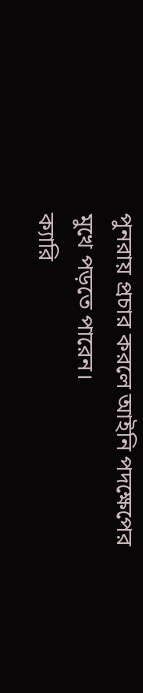পুনরায় প্রচার করলে আইনি পদক্ষেপের মুখে পড়তে পারেন।
ক্যারি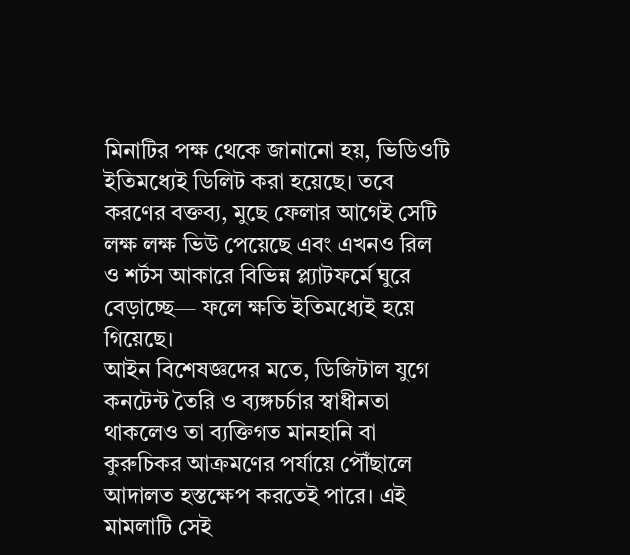মিনাটির পক্ষ থেকে জানানো হয়, ভিডিওটি ইতিমধ্যেই ডিলিট করা হয়েছে। তবে করণের বক্তব্য, মুছে ফেলার আগেই সেটি লক্ষ লক্ষ ভিউ পেয়েছে এবং এখনও রিল ও শর্টস আকারে বিভিন্ন প্ল্যাটফর্মে ঘুরে বেড়াচ্ছে— ফলে ক্ষতি ইতিমধ্যেই হয়ে গিয়েছে।
আইন বিশেষজ্ঞদের মতে, ডিজিটাল যুগে কনটেন্ট তৈরি ও ব্যঙ্গচর্চার স্বাধীনতা থাকলেও তা ব্যক্তিগত মানহানি বা কুরুচিকর আক্রমণের পর্যায়ে পৌঁছালে আদালত হস্তক্ষেপ করতেই পারে। এই মামলাটি সেই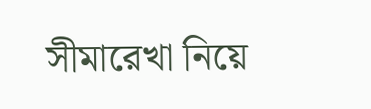সীমারেখা নিয়ে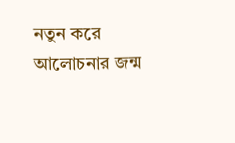নতুন করে আলোচনার জন্ম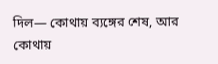দিল— কোথায় ব্যঙ্গের শেষ, আর কোথায়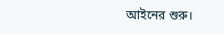আইনের শুরু।